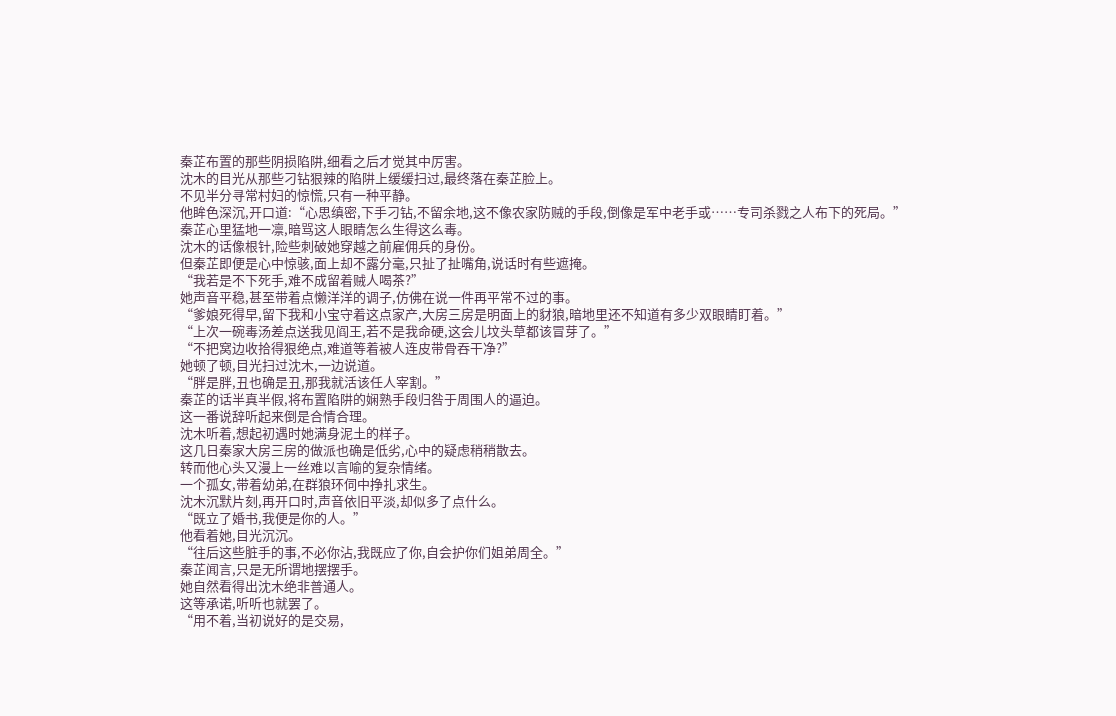秦芷布置的那些阴损陷阱,细看之后才觉其中厉害。
沈木的目光从那些刁钻狠辣的陷阱上缓缓扫过,最终落在秦芷脸上。
不见半分寻常村妇的惊慌,只有一种平静。
他眸色深沉,开口道:“心思缜密,下手刁钻,不留余地,这不像农家防贼的手段,倒像是军中老手或……专司杀戮之人布下的死局。”
秦芷心里猛地一凛,暗骂这人眼睛怎么生得这么毒。
沈木的话像根针,险些刺破她穿越之前雇佣兵的身份。
但秦芷即便是心中惊骇,面上却不露分毫,只扯了扯嘴角,说话时有些遮掩。
“我若是不下死手,难不成留着贼人喝茶?”
她声音平稳,甚至带着点懒洋洋的调子,仿佛在说一件再平常不过的事。
“爹娘死得早,留下我和小宝守着这点家产,大房三房是明面上的豺狼,暗地里还不知道有多少双眼睛盯着。”
“上次一碗毒汤差点送我见阎王,若不是我命硬,这会儿坟头草都该冒芽了。”
“不把窝边收拾得狠绝点,难道等着被人连皮带骨吞干净?”
她顿了顿,目光扫过沈木,一边说道。
“胖是胖,丑也确是丑,那我就活该任人宰割。”
秦芷的话半真半假,将布置陷阱的娴熟手段归咎于周围人的逼迫。
这一番说辞听起来倒是合情合理。
沈木听着,想起初遇时她满身泥土的样子。
这几日秦家大房三房的做派也确是低劣,心中的疑虑稍稍散去。
转而他心头又漫上一丝难以言喻的复杂情绪。
一个孤女,带着幼弟,在群狼环伺中挣扎求生。
沈木沉默片刻,再开口时,声音依旧平淡,却似多了点什么。
“既立了婚书,我便是你的人。”
他看着她,目光沉沉。
“往后这些脏手的事,不必你沾,我既应了你,自会护你们姐弟周全。”
秦芷闻言,只是无所谓地摆摆手。
她自然看得出沈木绝非普通人。
这等承诺,听听也就罢了。
“用不着,当初说好的是交易,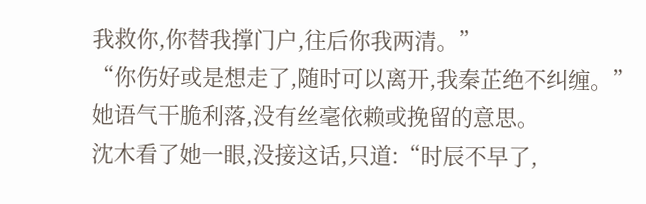我救你,你替我撑门户,往后你我两清。”
“你伤好或是想走了,随时可以离开,我秦芷绝不纠缠。”
她语气干脆利落,没有丝毫依赖或挽留的意思。
沈木看了她一眼,没接这话,只道:“时辰不早了,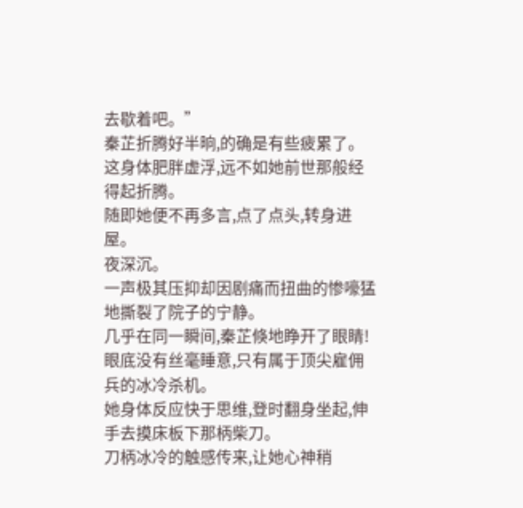去歇着吧。”
秦芷折腾好半晌,的确是有些疲累了。
这身体肥胖虚浮,远不如她前世那般经得起折腾。
随即她便不再多言,点了点头,转身进屋。
夜深沉。
一声极其压抑却因剧痛而扭曲的惨嚎猛地撕裂了院子的宁静。
几乎在同一瞬间,秦芷倏地睁开了眼睛!
眼底没有丝毫睡意,只有属于顶尖雇佣兵的冰冷杀机。
她身体反应快于思维,登时翻身坐起,伸手去摸床板下那柄柴刀。
刀柄冰冷的触感传来,让她心神稍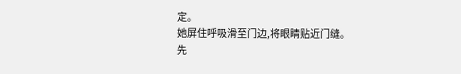定。
她屏住呼吸滑至门边,将眼睛贴近门缝。
先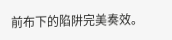前布下的陷阱完美奏效。